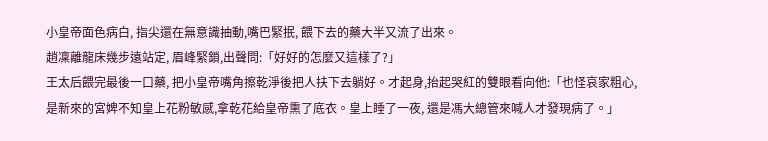小皇帝面色病白, 指尖還在無意識抽動,嘴巴緊抿, 餵下去的藥大半又流了出來。
趙凜離龍床幾步遠站定, 眉峰緊鎖,出聲問:「好好的怎麼又這樣了?」
王太后餵完最後一口藥, 把小皇帝嘴角擦乾淨後把人扶下去躺好。才起身,抬起哭紅的雙眼看向他:「也怪哀家粗心,是新來的宮婢不知皇上花粉敏感,拿乾花給皇帝熏了底衣。皇上睡了一夜, 還是馮大總管來喊人才發現病了。」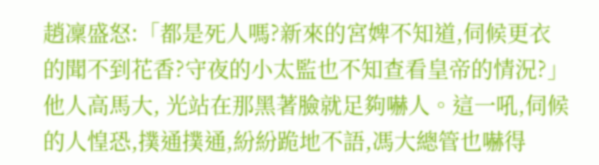趙凜盛怒:「都是死人嗎?新來的宮婢不知道,伺候更衣的聞不到花香?守夜的小太監也不知查看皇帝的情況?」
他人高馬大, 光站在那黑著臉就足夠嚇人。這一吼,伺候的人惶恐,撲通撲通,紛紛跪地不語,馮大總管也嚇得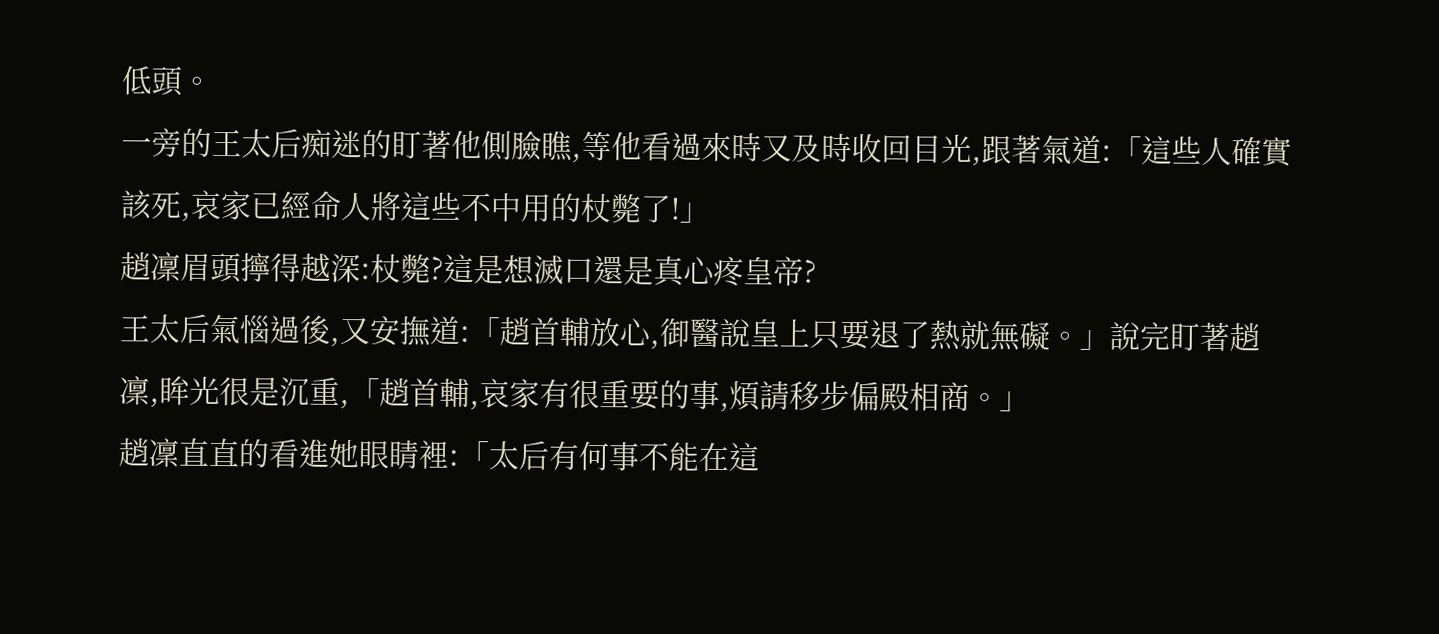低頭。
一旁的王太后痴迷的盯著他側臉瞧,等他看過來時又及時收回目光,跟著氣道:「這些人確實該死,哀家已經命人將這些不中用的杖斃了!」
趙凜眉頭擰得越深:杖斃?這是想滅口還是真心疼皇帝?
王太后氣惱過後,又安撫道:「趙首輔放心,御醫說皇上只要退了熱就無礙。」說完盯著趙凜,眸光很是沉重,「趙首輔,哀家有很重要的事,煩請移步偏殿相商。」
趙凜直直的看進她眼睛裡:「太后有何事不能在這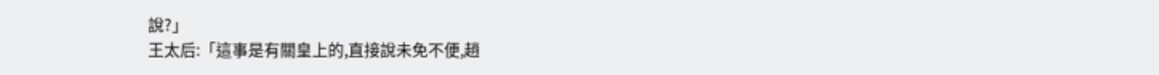說?」
王太后:「這事是有關皇上的,直接說未免不便,趙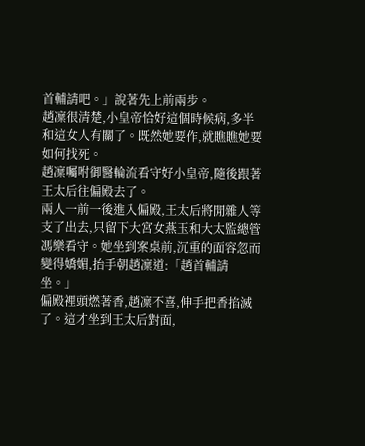首輔請吧。」說著先上前兩步。
趙凜很清楚,小皇帝恰好這個時候病,多半和這女人有關了。既然她要作,就瞧瞧她要如何找死。
趙凜囑咐御醫輪流看守好小皇帝,隨後跟著王太后往偏殿去了。
兩人一前一後進入偏殿,王太后將閒雜人等支了出去,只留下大宮女燕玉和大太監總管馮樂看守。她坐到案桌前,沉重的面容忽而變得嬌媚,抬手朝趙凜道:「趙首輔請坐。」
偏殿裡頭燃著香,趙凜不喜,伸手把香掐滅了。這才坐到王太后對面,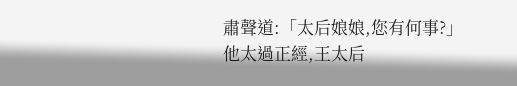肅聲道:「太后娘娘,您有何事?」
他太過正經,王太后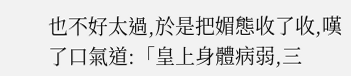也不好太過,於是把媚態收了收,嘆了口氣道:「皇上身體病弱,三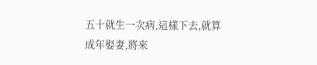五十就生一次病,這樣下去,就算成年娶妻,將來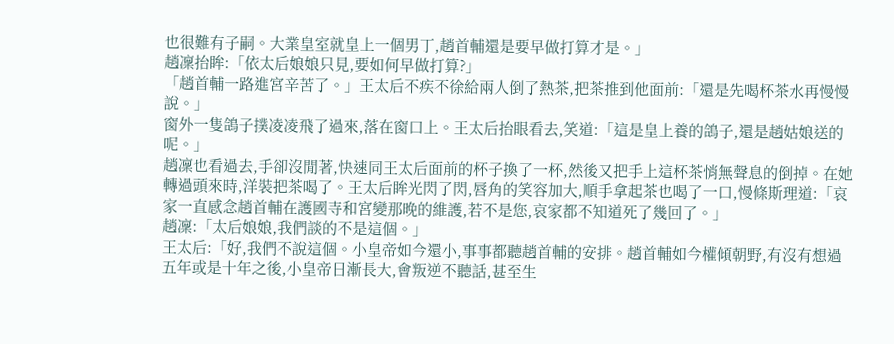也很難有子嗣。大業皇室就皇上一個男丁,趙首輔還是要早做打算才是。」
趙凜抬眸:「依太后娘娘只見,要如何早做打算?」
「趙首輔一路進宮辛苦了。」王太后不疾不徐給兩人倒了熱茶,把茶推到他面前:「還是先喝杯茶水再慢慢說。」
窗外一隻鴿子撲凌凌飛了過來,落在窗口上。王太后抬眼看去,笑道:「這是皇上養的鴿子,還是趙姑娘送的呢。」
趙凜也看過去,手卻沒閒著,快速同王太后面前的杯子換了一杯,然後又把手上這杯茶悄無聲息的倒掉。在她轉過頭來時,洋裝把茶喝了。王太后眸光閃了閃,唇角的笑容加大,順手拿起茶也喝了一口,慢條斯理道:「哀家一直感念趙首輔在護國寺和宮變那晚的維護,若不是您,哀家都不知道死了幾回了。」
趙凜:「太后娘娘,我們談的不是這個。」
王太后:「好,我們不說這個。小皇帝如今還小,事事都聽趙首輔的安排。趙首輔如今權傾朝野,有沒有想過五年或是十年之後,小皇帝日漸長大,會叛逆不聽話,甚至生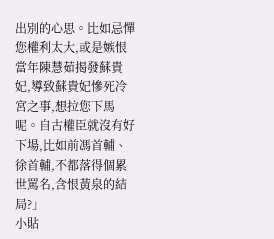出別的心思。比如忌憚您權利太大,或是嫉恨當年陳慧茹揭發蘇貴妃,導致蘇貴妃慘死冷宮之事,想拉您下馬呢。自古權臣就沒有好下場,比如前馮首輔、徐首輔,不都落得個累世罵名,含恨黃泉的結局?」
小貼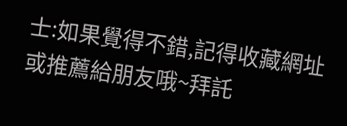士:如果覺得不錯,記得收藏網址或推薦給朋友哦~拜託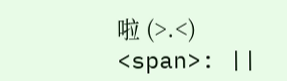啦 (>.<)
<span>: ||